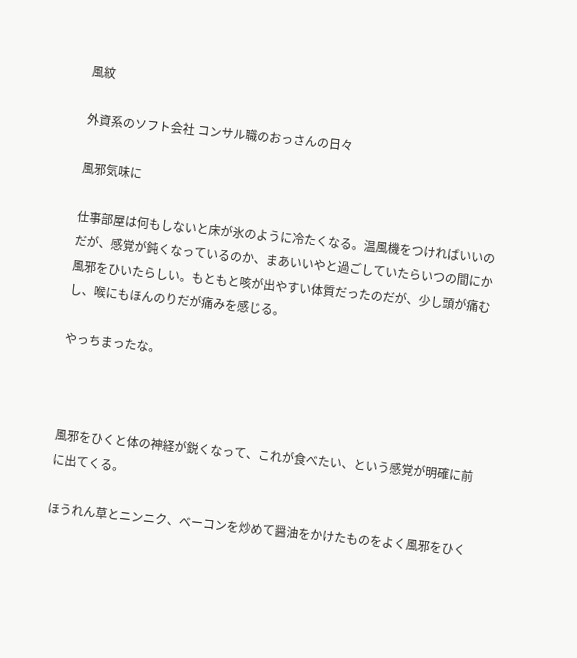風紋

外資系のソフト会社 コンサル職のおっさんの日々

風邪気味に

仕事部屋は何もしないと床が氷のように冷たくなる。温風機をつければいいのだが、感覚が鈍くなっているのか、まあいいやと過ごしていたらいつの間にか風邪をひいたらしい。もともと咳が出やすい体質だったのだが、少し頭が痛むし、喉にもほんのりだが痛みを感じる。

やっちまったな。



風邪をひくと体の神経が鋭くなって、これが食べたい、という感覚が明確に前に出てくる。

ほうれん草とニンニク、ベーコンを炒めて醤油をかけたものをよく風邪をひく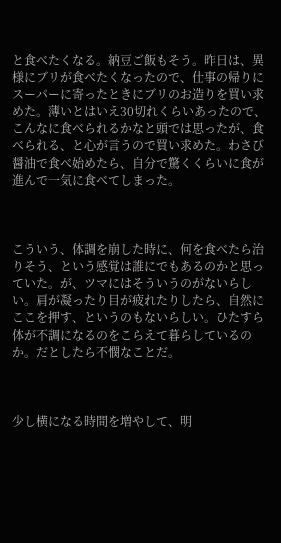と食べたくなる。納豆ご飯もそう。昨日は、異様にブリが食べたくなったので、仕事の帰りにスーパーに寄ったときにブリのお造りを買い求めた。薄いとはいえ30切れくらいあったので、こんなに食べられるかなと頭では思ったが、食べられる、と心が言うので買い求めた。わさび醤油で食べ始めたら、自分で驚くくらいに食が進んで一気に食べてしまった。



こういう、体調を崩した時に、何を食べたら治りそう、という感覚は誰にでもあるのかと思っていた。が、ツマにはそういうのがないらしい。肩が凝ったり目が疲れたりしたら、自然にここを押す、というのもないらしい。ひたすら体が不調になるのをこらえて暮らしているのか。だとしたら不憫なことだ。



少し横になる時間を増やして、明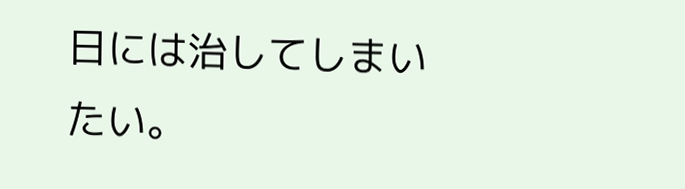日には治してしまいたい。